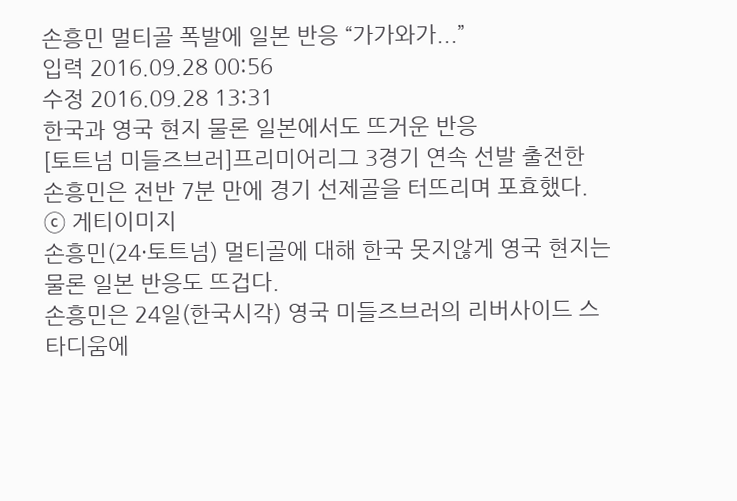손흥민 멀티골 폭발에 일본 반응 “가가와가...”
입력 2016.09.28 00:56
수정 2016.09.28 13:31
한국과 영국 현지 물론 일본에서도 뜨거운 반응
[토트넘 미들즈브러]프리미어리그 3경기 연속 선발 출전한 손흥민은 전반 7분 만에 경기 선제골을 터뜨리며 포효했다. ⓒ 게티이미지
손흥민(24·토트넘) 멀티골에 대해 한국 못지않게 영국 현지는 물론 일본 반응도 뜨겁다.
손흥민은 24일(한국시각) 영국 미들즈브러의 리버사이드 스타디움에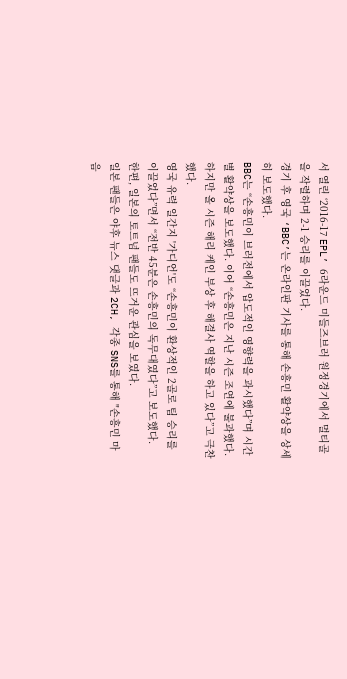서 열린 ‘2016-17 EPL’ 6라운드 미들즈브러 원정경기에서 멀티골을 작렬하며 2-1 승리를 이끌었다.
경기 후 영국 ‘BBC’는 온라인판 기사를 통해 손흥민 활약상을 상세히 보도했다.
BBC는 “손흥민이 브러전에서 압도적인 영향력을 과시했다”며 시간별 활약상을 보도했다. 이어 “손흥민은 지난 시즌 조연에 불과했다. 하지만 올 시즌 해리 케인 부상 후 해결사 역할을 하고 있다”고 극찬했다.
영국 유력 일간지 '가디언'도 “손흥민이 환상적인 2골로 팀 승리를 이끌었다”면서 “전반 45분은 손흥민의 독무대였다”고 보도했다.
한편, 일본의 토트넘 팬들도 뜨거운 관심을 보였다.
일본 팬들은 야후 뉴스 댓글과 2CH, 각종 SNS를 통해 "손흥민 마음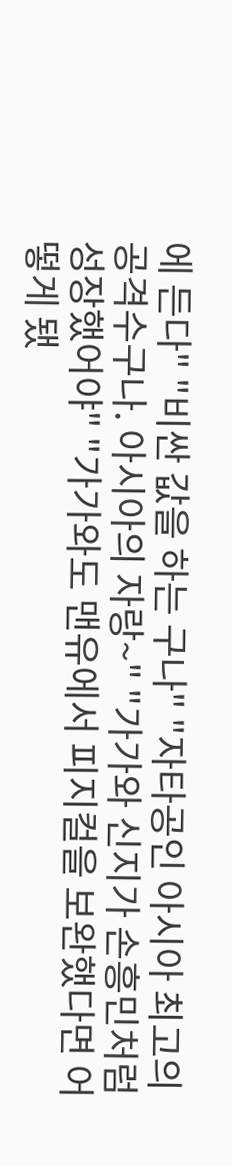에 든다" "비싼 값을 하는 구나" "자타공인 아시아 최고의 공격수구나. 아시아의 자랑~" "가가와 신지가 손흥민처럼 성장했어야" "가가와도 맨유에서 피지컬을 보완했다면 어떻게 됐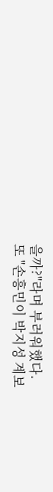을까?"라며 부러워했다.
또 "손흥민이 박지성 계보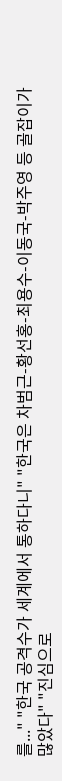를..." "한국 공격수가 세계에서 통하다니" "한국은 차범근-황선홍-최용수-이동국-박주영 등 골잡이가 많았다" "진심으로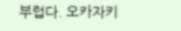부럽다. 오카자키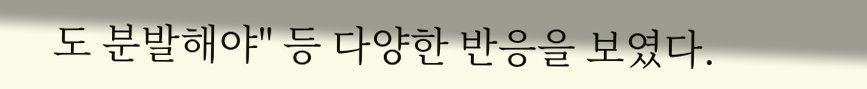도 분발해야" 등 다양한 반응을 보였다.